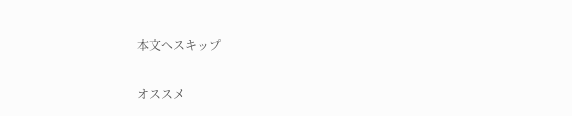本文へスキップ

オススメ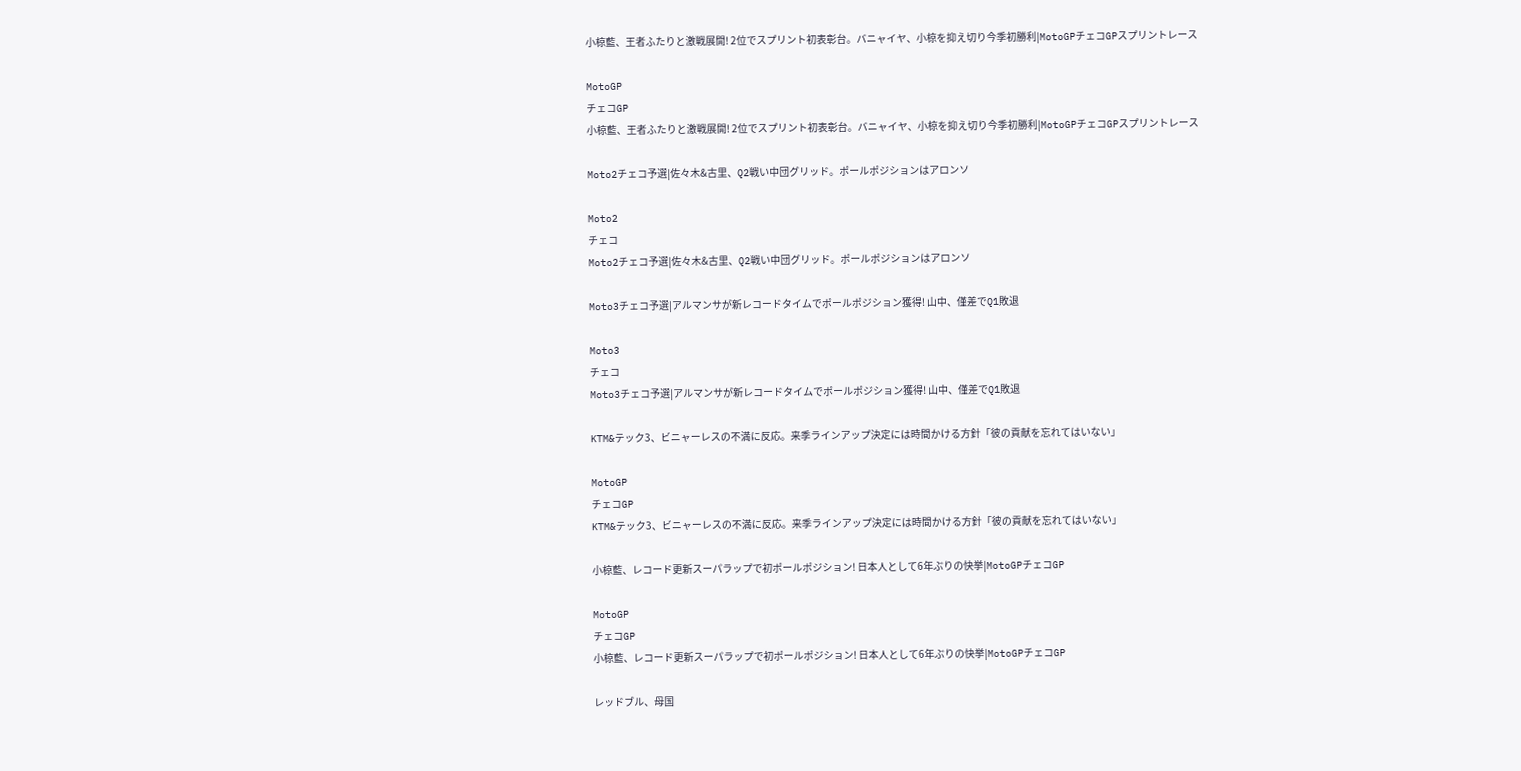小椋藍、王者ふたりと激戦展開! 2位でスプリント初表彰台。バニャイヤ、小椋を抑え切り今季初勝利|MotoGPチェコGPスプリントレース

MotoGP
チェコGP
小椋藍、王者ふたりと激戦展開! 2位でスプリント初表彰台。バニャイヤ、小椋を抑え切り今季初勝利|MotoGPチェコGPスプリントレース

Moto2チェコ予選|佐々木&古里、Q2戦い中団グリッド。ポールポジションはアロンソ

Moto2
チェコ
Moto2チェコ予選|佐々木&古里、Q2戦い中団グリッド。ポールポジションはアロンソ

Moto3チェコ予選|アルマンサが新レコードタイムでポールポジション獲得! 山中、僅差でQ1敗退

Moto3
チェコ
Moto3チェコ予選|アルマンサが新レコードタイムでポールポジション獲得! 山中、僅差でQ1敗退

KTM&テック3、ビニャーレスの不満に反応。来季ラインアップ決定には時間かける方針「彼の貢献を忘れてはいない」

MotoGP
チェコGP
KTM&テック3、ビニャーレスの不満に反応。来季ラインアップ決定には時間かける方針「彼の貢献を忘れてはいない」

小椋藍、レコード更新スーパラップで初ポールポジション! 日本人として6年ぶりの快挙|MotoGPチェコGP

MotoGP
チェコGP
小椋藍、レコード更新スーパラップで初ポールポジション! 日本人として6年ぶりの快挙|MotoGPチェコGP

レッドブル、母国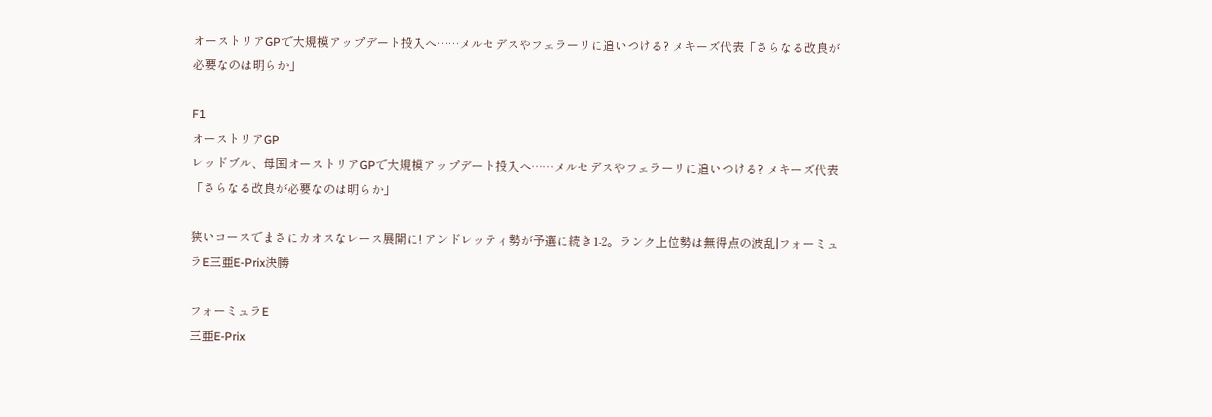オーストリアGPで大規模アップデート投入へ……メルセデスやフェラーリに追いつける? メキーズ代表「さらなる改良が必要なのは明らか」

F1
オーストリアGP
レッドブル、母国オーストリアGPで大規模アップデート投入へ……メルセデスやフェラーリに追いつける? メキーズ代表「さらなる改良が必要なのは明らか」

狭いコースでまさにカオスなレース展開に! アンドレッティ勢が予選に続き1-2。ランク上位勢は無得点の波乱|フォーミュラE三亜E-Prix決勝

フォーミュラE
三亜E-Prix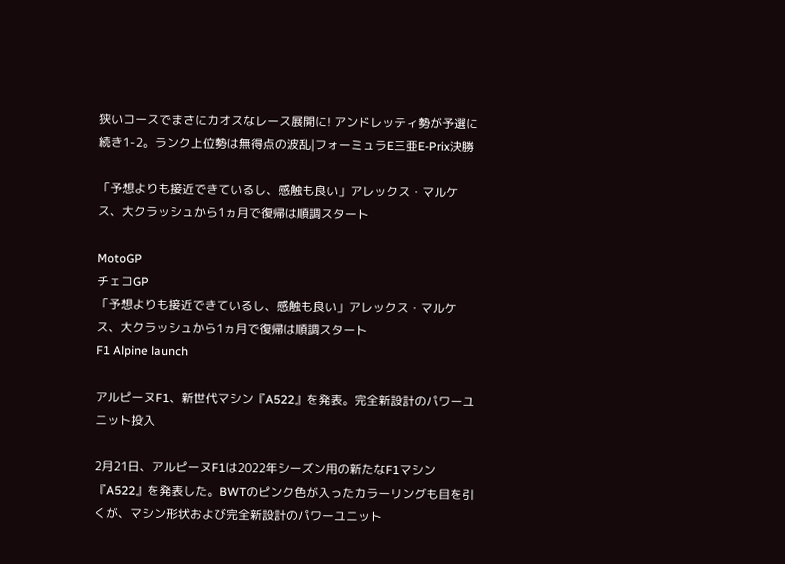狭いコースでまさにカオスなレース展開に! アンドレッティ勢が予選に続き1-2。ランク上位勢は無得点の波乱|フォーミュラE三亜E-Prix決勝

「予想よりも接近できているし、感触も良い」アレックス・マルケス、大クラッシュから1ヵ月で復帰は順調スタート

MotoGP
チェコGP
「予想よりも接近できているし、感触も良い」アレックス・マルケス、大クラッシュから1ヵ月で復帰は順調スタート
F1 Alpine launch

アルピーヌF1、新世代マシン『A522』を発表。完全新設計のパワーユニット投入

2月21日、アルピーヌF1は2022年シーズン用の新たなF1マシン『A522』を発表した。BWTのピンク色が入ったカラーリングも目を引くが、マシン形状および完全新設計のパワーユニット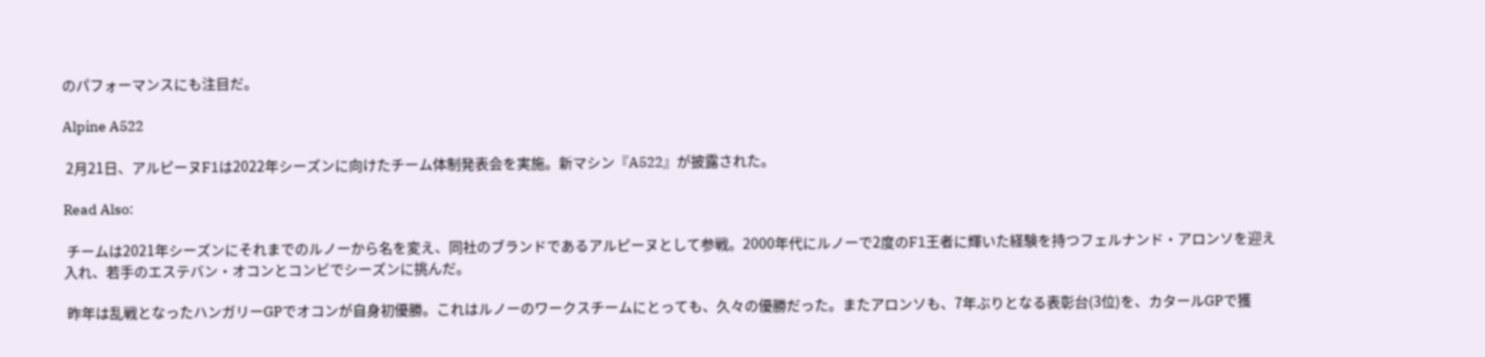のパフォーマンスにも注目だ。

Alpine A522

 2月21日、アルピーヌF1は2022年シーズンに向けたチーム体制発表会を実施。新マシン『A522』が披露された。

Read Also:

 チームは2021年シーズンにそれまでのルノーから名を変え、同社のブランドであるアルピーヌとして参戦。2000年代にルノーで2度のF1王者に輝いた経験を持つフェルナンド・アロンソを迎え入れ、若手のエステバン・オコンとコンビでシーズンに挑んだ。

 昨年は乱戦となったハンガリーGPでオコンが自身初優勝。これはルノーのワークスチームにとっても、久々の優勝だった。またアロンソも、7年ぶりとなる表彰台(3位)を、カタールGPで獲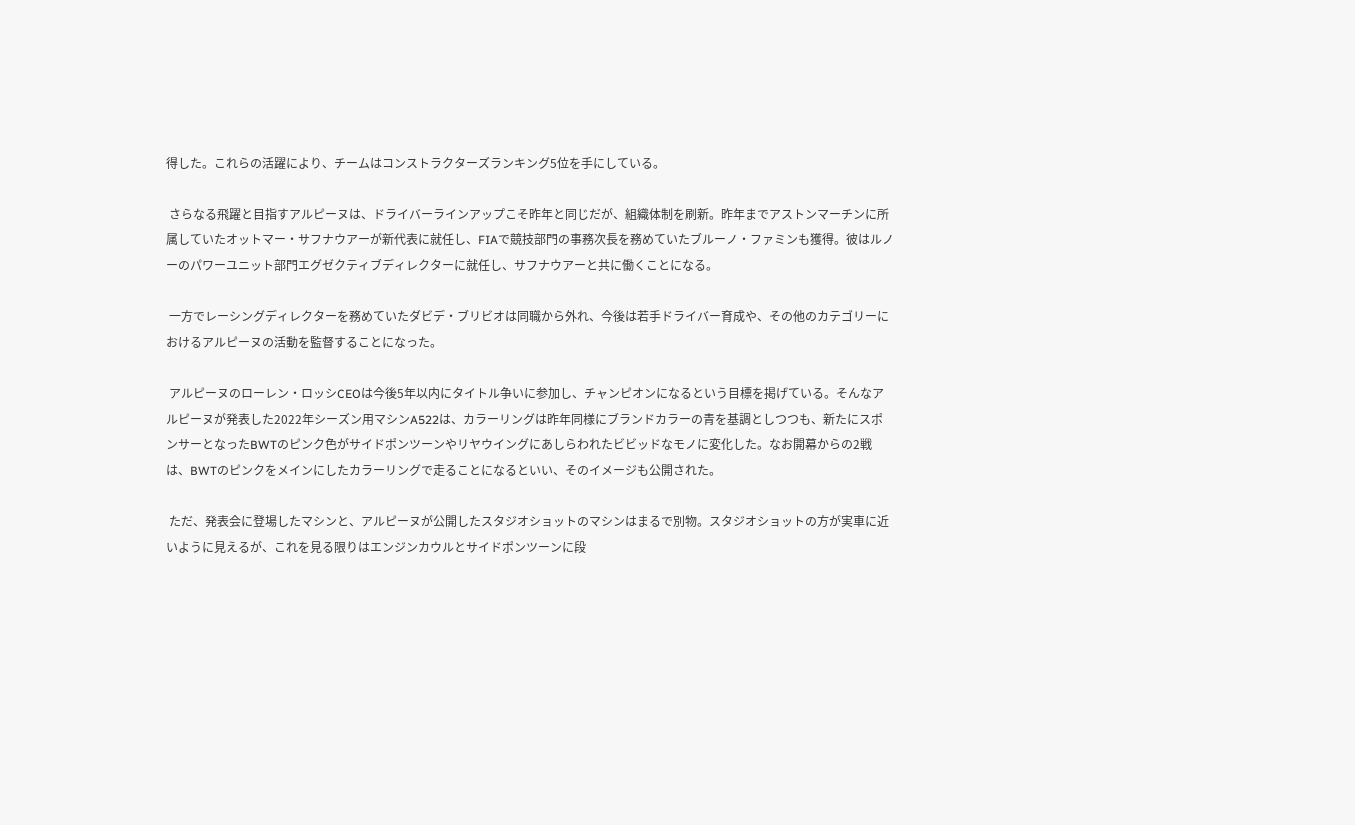得した。これらの活躍により、チームはコンストラクターズランキング5位を手にしている。

 さらなる飛躍と目指すアルピーヌは、ドライバーラインアップこそ昨年と同じだが、組織体制を刷新。昨年までアストンマーチンに所属していたオットマー・サフナウアーが新代表に就任し、FIAで競技部門の事務次長を務めていたブルーノ・ファミンも獲得。彼はルノーのパワーユニット部門エグゼクティブディレクターに就任し、サフナウアーと共に働くことになる。

 一方でレーシングディレクターを務めていたダビデ・ブリビオは同職から外れ、今後は若手ドライバー育成や、その他のカテゴリーにおけるアルピーヌの活動を監督することになった。

 アルピーヌのローレン・ロッシCEOは今後5年以内にタイトル争いに参加し、チャンピオンになるという目標を掲げている。そんなアルピーヌが発表した2022年シーズン用マシンA522は、カラーリングは昨年同様にブランドカラーの青を基調としつつも、新たにスポンサーとなったBWTのピンク色がサイドポンツーンやリヤウイングにあしらわれたビビッドなモノに変化した。なお開幕からの2戦は、BWTのピンクをメインにしたカラーリングで走ることになるといい、そのイメージも公開された。

 ただ、発表会に登場したマシンと、アルピーヌが公開したスタジオショットのマシンはまるで別物。スタジオショットの方が実車に近いように見えるが、これを見る限りはエンジンカウルとサイドポンツーンに段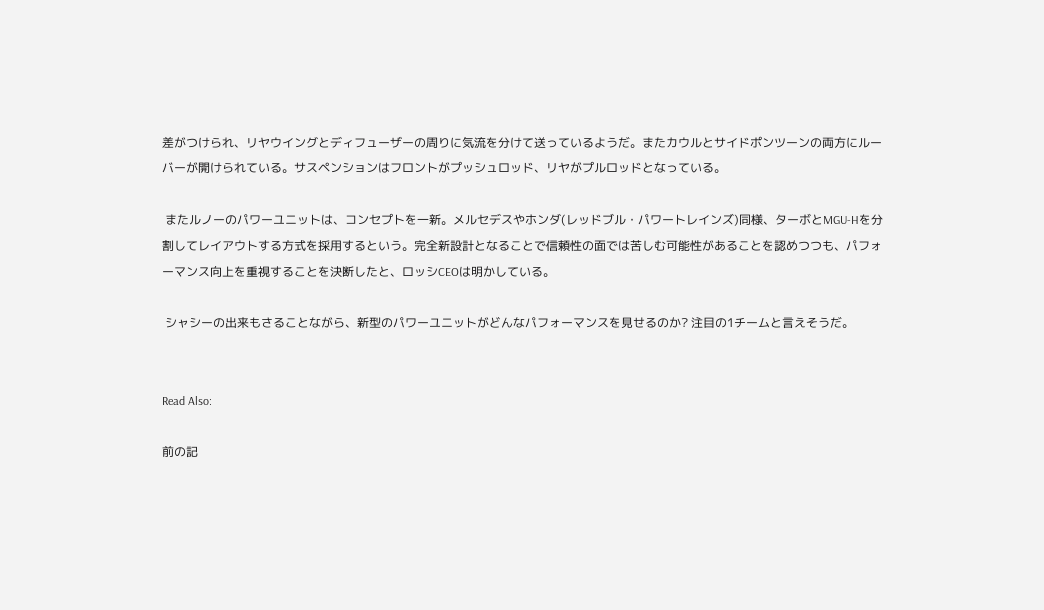差がつけられ、リヤウイングとディフューザーの周りに気流を分けて送っているようだ。またカウルとサイドポンツーンの両方にルーバーが開けられている。サスペンションはフロントがプッシュロッド、リヤがプルロッドとなっている。

 またルノーのパワーユニットは、コンセプトを一新。メルセデスやホンダ(レッドブル・パワートレインズ)同様、ターボとMGU-Hを分割してレイアウトする方式を採用するという。完全新設計となることで信頼性の面では苦しむ可能性があることを認めつつも、パフォーマンス向上を重視することを決断したと、ロッシCEOは明かしている。

 シャシーの出来もさることながら、新型のパワーユニットがどんなパフォーマンスを見せるのか? 注目の1チームと言えそうだ。


Read Also:

前の記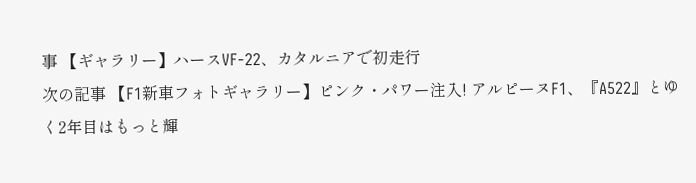事 【ギャラリー】ハースVF-22、カタルニアで初走行
次の記事 【F1新車フォトギャラリー】ピンク・パワー注入! アルピーヌF1、『A522』とゆく2年目はもっと輝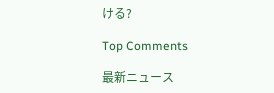ける?

Top Comments

最新ニュース